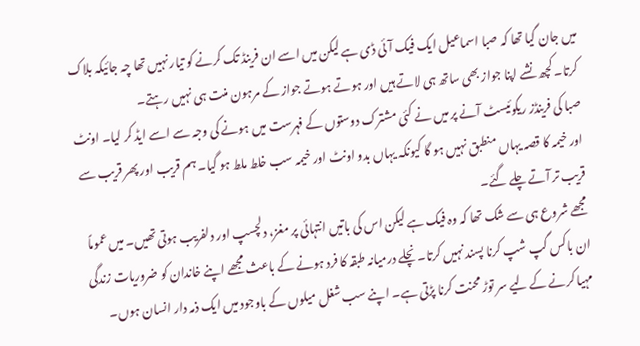میں جان گیا تھا کہ صبا اسماعیل ایک فیک آئی ڈی ہے لیکن میں اسے ان فرینڈ تک کرنے کو تیار نہیں تھا چہ جائیکہ بلاک کرتا۔ کچھ نشے اپنا جواز بھی ساتھ ہی لاتے ہیں اور ہوتے ہوتے جواز کے مرہون منت ہی نہیں رہتے۔
صبا کی فرینڈز ریکوئیسٹ آنے پر میں نے کئی مشترک دوستوں کے فہرست میں ہونے کی وجہ سے اسے ایڈ کر لیا۔ اونٹ اور خیمہ کا قصہ یہاں منطبق نہیں ہو گا کیونکہ یہاں بدو اونٹ اور خیمہ سب خلط ملط ہو گیا۔ ہم قریب اور پھر قریب سے قریب تر آتے چلے گئے۔
مجھے شروع ہی سے شک تھا کہ وہ فیک ہے لیکن اس کی باتیں انتہائی پر مغز، دلچسپ اور دلفریب ہوتی تھیں۔ میں عموماً ان باکس گپ شپ کرنا پسند نہیں کرتا۔ نچلے درمیانہ طبقہ کا فرد ہونے کے باعث مجھے اپنے خاندان کو ضروریات زندگی مہیا کرنے کے لیے سر توڑ محنت کرنا پڑتی ہے۔ اپنے سب شغل میلوں کے باوجود میں ایک ذمہ دار انسان ہوں۔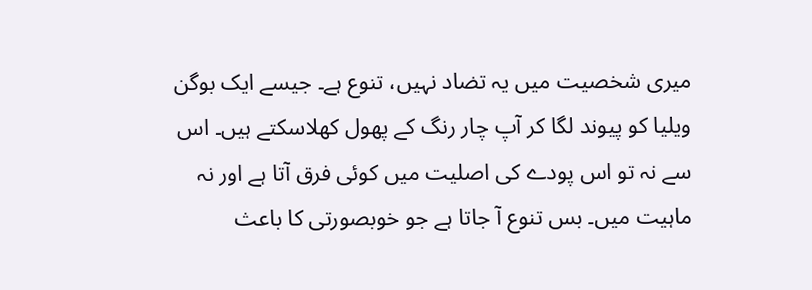میری شخصیت میں یہ تضاد نہیں، تنوع ہے۔ جیسے ایک بوگن ویلیا کو پیوند لگا کر آپ چار رنگ کے پھول کھلاسکتے ہیں۔ اس سے نہ تو اس پودے کی اصلیت میں کوئی فرق آتا ہے اور نہ ماہیت میں۔ بس تنوع آ جاتا ہے جو خوبصورتی کا باعث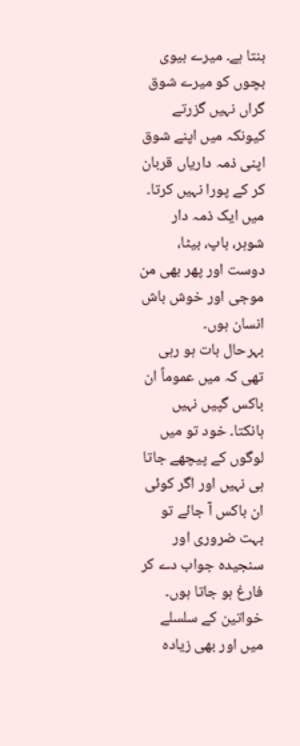بنتا ہے۔ میرے بیوی بچوں کو میرے شوق گراں نہیں گزرتے کیونکہ میں اپنے شوق اپنی ذمہ داریاں قربان کر کے پورا نہیں کرتا۔ میں ایک ذمہ دار شوہر، باپ، بیٹا، دوست اور پھر بھی من موجی اور خوش باش انسان ہوں۔
بہرحال بات ہو رہی تھی کہ میں عموماً ان باکس گپیں نہیں ہانکتا۔ خود تو میں لوگوں کے پیچھے جاتا ہی نہیں اور اگر کوئی ان باکس آ جائے تو بہت ضروری اور سنجیدہ جواب دے کر فارغ ہو جاتا ہوں۔ خواتین کے سلسلے میں اور بھی زیادہ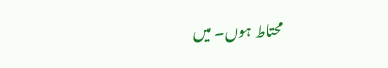محتاط ہوں۔ میں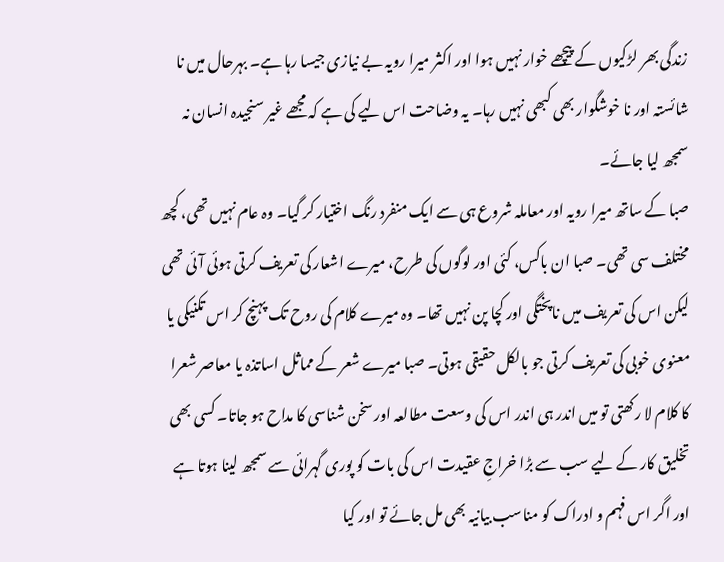زندگی بھر لڑکیوں کے پیچھے خوار نہیں ہوا اور اکثر میرا رویہ بے نیازی جیسا رہا ہے۔ بہرحال میں نا شائستہ اور نا خوشگوار بھی کبھی نہیں رہا۔ یہ وضاحت اس لیے کی ہے کہ مجھے غیر سنجیدہ انسان نہ سمجھ لیا جائے۔
صبا کے ساتھ میرا رویہ اور معاملہ شروع ہی سے ایک منفرد رنگ اختیار کر گیا۔ وہ عام نہیں تھی، کچھ مختلف سی تھی۔ صبا ان باکس، کئی اور لوگوں کی طرح، میرے اشعار کی تعریف کرتی ہوئی آئی تھی لیکن اس کی تعریف میں ناپختگی اور کچا پن نہیں تھا۔ وہ میرے کلام کی روح تک پہنچ کر اس تکنیکی یا معنوی خوبی کی تعریف کرتی جو بالکل حقیقی ہوتی۔ صبا میرے شعر کے مماثل اساتذہ یا معاصر شعرا کا کلام لا رکھتی تو میں اندر ہی اندر اس کی وسعت مطالعہ اور سخن شناسی کا مداح ہو جاتا۔ کسی بھی تخلیق کار کے لیے سب سے بڑا خراجِ عقیدت اس کی بات کو پوری گہرائی سے سمجھ لینا ہوتا ہے اور اگر اس فہم و ادراک کو مناسب بیانیہ بھی مل جائے تو اور کیا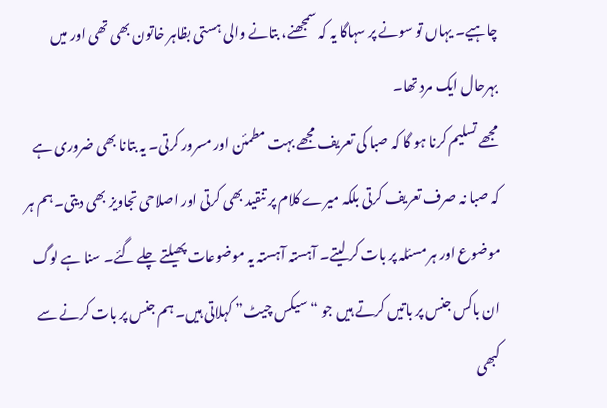چاہیے۔ یہاں تو سونے پر سہاگا یہ کہ سمجھنے، بتانے والی ہستی بظاہر خاتون بھی تھی اور میں بہرحال ایک مرد تھا۔
مجھے تسلیم کرنا ہو گا کہ صبا کی تعریف مجھے بہت مطمئن اور مسرور کرتی۔ یہ بتانا بھی ضروری ہے کہ صبا نہ صرف تعریف کرتی بلکہ میرے کلام پر تنقید بھی کرتی اور اصلاحی تجاویز بھی دیتی۔ ہم ہر موضوع اور ہر مسئلہ پر بات کر لیتے۔ آہستہ آہستہ یہ موضوعات پھیلتے چلے گئے۔ سنا ہے لوگ ان باکس جنس پر باتیں کرتے ہیں جو “سیکس چیٹ” کہلاتی ہیں۔ ہم جنس پر بات کرنے سے کبھی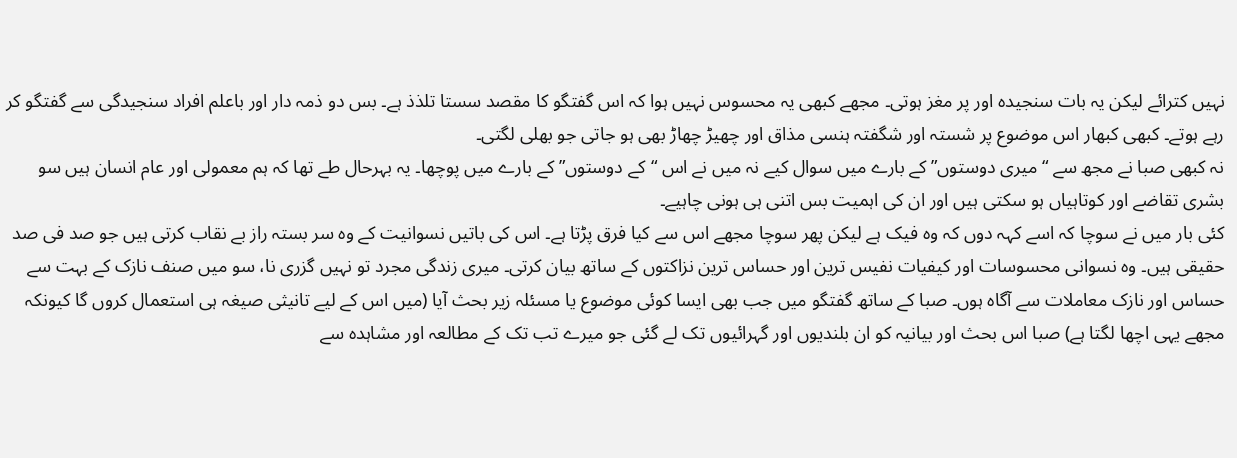نہیں کترائے لیکن یہ بات سنجیدہ اور پر مغز ہوتی۔ مجھے کبھی یہ محسوس نہیں ہوا کہ اس گفتگو کا مقصد سستا تلذذ ہے۔ بس دو ذمہ دار اور باعلم افراد سنجیدگی سے گفتگو کر رہے ہوتے۔ کبھی کبھار اس موضوع پر شستہ اور شگفتہ ہنسی مذاق اور چھیڑ چھاڑ بھی ہو جاتی جو بھلی لگتی۔
نہ کبھی صبا نے مجھ سے “میری دوستوں” کے بارے میں سوال کیے نہ میں نے اس “کے دوستوں” کے بارے میں پوچھا۔ یہ بہرحال طے تھا کہ ہم معمولی اور عام انسان ہیں سو بشری تقاضے اور کوتاہیاں ہو سکتی ہیں اور ان کی اہمیت بس اتنی ہی ہونی چاہیے۔
کئی بار میں نے سوچا کہ اسے کہہ دوں کہ وہ فیک ہے لیکن پھر سوچا مجھے اس سے کیا فرق پڑتا ہے۔ اس کی باتیں نسوانیت کے وہ سر بستہ راز بے نقاب کرتی ہیں جو صد فی صد حقیقی ہیں۔ وہ نسوانی محسوسات اور کیفیات نفیس ترین اور حساس ترین نزاکتوں کے ساتھ بیان کرتی۔ میری زندگی مجرد تو نہیں گزری نا، سو میں صنف نازک کے بہت سے حساس اور نازک معاملات سے آگاہ ہوں۔ صبا کے ساتھ گفتگو میں جب بھی ایسا کوئی موضوع یا مسئلہ زیر بحث آیا (میں اس کے لیے تانیثی صیغہ ہی استعمال کروں گا کیونکہ مجھے یہی اچھا لگتا ہے) صبا اس بحث اور بیانیہ کو ان بلندیوں اور گہرائیوں تک لے گئی جو میرے تب تک کے مطالعہ اور مشاہدہ سے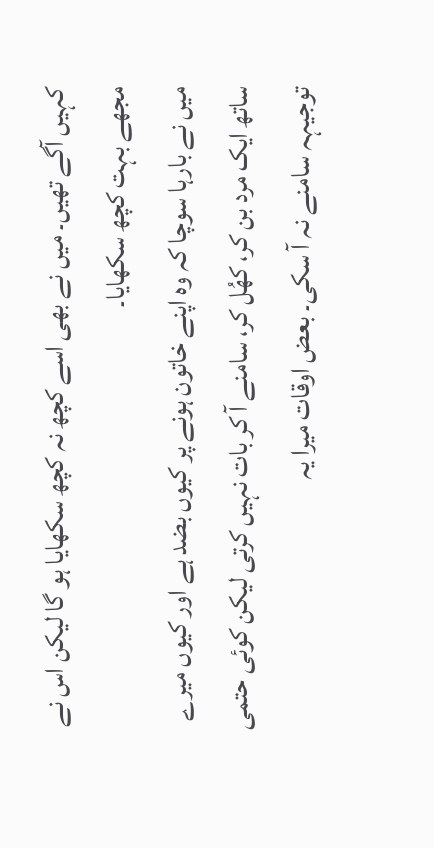کہیں آگے تھیں۔ میں نے بھی اسے کچھ نہ کچھ سکھایا ہو گا لیکن اس نے مجھے بہت کچھ سکھایا۔
میں نے بارہا سوچا کہ وہ اپنے خاتون ہونے پر کیوں بضد ہے اور کیوں میرے ساتھ ایک مرد بن کر، کھُل کر، سامنے آ کر بات نہیں کرتی لیکن کوئی حتمی توجیہہ سامنے نہ آ سکی۔ بعض اوقات میرا یہ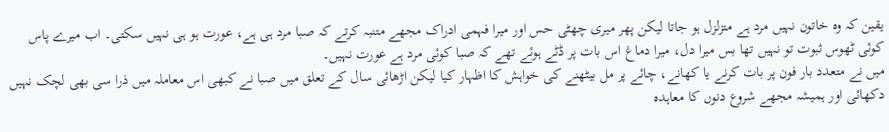یقین کہ وہ خاتون نہیں مرد ہے متزلزل ہو جاتا لیکن پھر میری چھٹی حس اور میرا فہمی ادراک مجھے متنبہ کرتے کہ صبا مرد ہی ہے، عورت ہو ہی نہیں سکتی۔ اب میرے پاس کوئی ٹھوس ثبوت تو نہیں تھا بس میرا دل، میرا دماغ اس بات پر ڈٹے ہوئے تھے کہ صبا کوئی مرد ہے عورت نہیں۔
میں نے متعدد بار فون پر بات کرنے یا کھانے، چائے پر مل بیٹھنے کی خواہش کا اظہار کیا لیکن اڑھائی سال کے تعلق میں صبا نے کبھی اس معاملہ میں ذرا سی بھی لچک نہیں دکھائی اور ہمیشہ مجھے شروع دنوں کا معاہدہ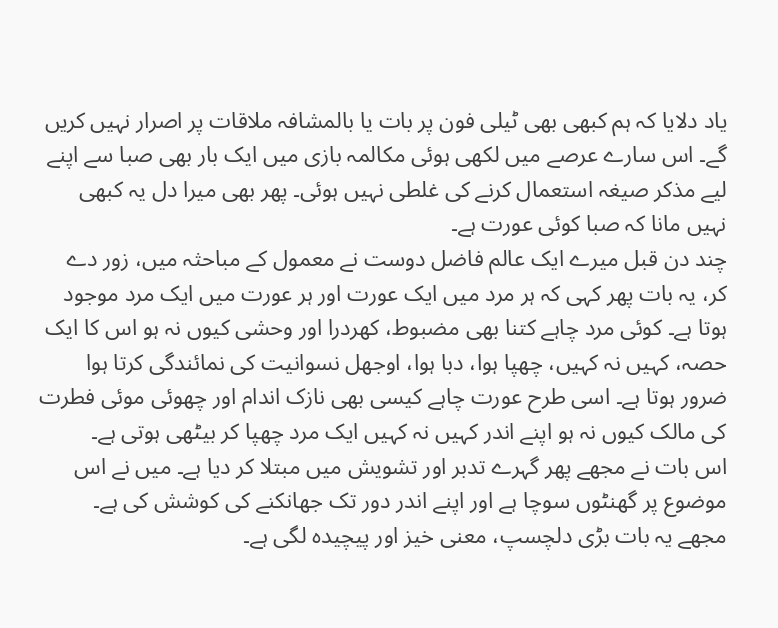یاد دلایا کہ ہم کبھی بھی ٹیلی فون پر بات یا بالمشافہ ملاقات پر اصرار نہیں کریں گے۔ اس سارے عرصے میں لکھی ہوئی مکالمہ بازی میں ایک بار بھی صبا سے اپنے لیے مذکر صیغہ استعمال کرنے کی غلطی نہیں ہوئی۔ پھر بھی میرا دل یہ کبھی نہیں مانا کہ صبا کوئی عورت ہے۔
چند دن قبل میرے ایک عالم فاضل دوست نے معمول کے مباحثہ میں، زور دے کر، یہ بات پھر کہی کہ ہر مرد میں ایک عورت اور ہر عورت میں ایک مرد موجود ہوتا ہے۔ کوئی مرد چاہے کتنا بھی مضبوط، کھردرا اور وحشی کیوں نہ ہو اس کا ایک حصہ، کہیں نہ کہیں، چھپا ہوا، دبا ہوا، اوجھل نسوانیت کی نمائندگی کرتا ہوا ضرور ہوتا ہے۔ اسی طرح عورت چاہے کیسی بھی نازک اندام اور چھوئی موئی فطرت کی مالک کیوں نہ ہو اپنے اندر کہیں نہ کہیں ایک مرد چھپا کر بیٹھی ہوتی ہے۔
اس بات نے مجھے پھر گہرے تدبر اور تشویش میں مبتلا کر دیا ہے۔ میں نے اس موضوع پر گھنٹوں سوچا ہے اور اپنے اندر دور تک جھانکنے کی کوشش کی ہے۔
مجھے یہ بات بڑی دلچسپ، معنی خیز اور پیچیدہ لگی ہے۔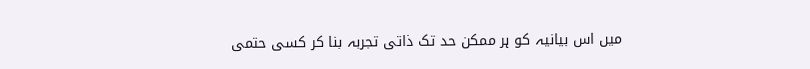میں اس بیانیہ کو ہر ممکن حد تک ذاتی تجربہ بنا کر کسی حتمی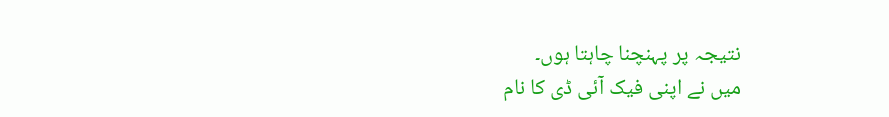نتیجہ پر پہنچنا چاہتا ہوں۔
میں نے اپنی فیک آئی ڈی کا نام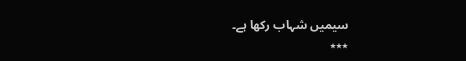سیمیں شہاب رکھا ہے۔
٭٭٭